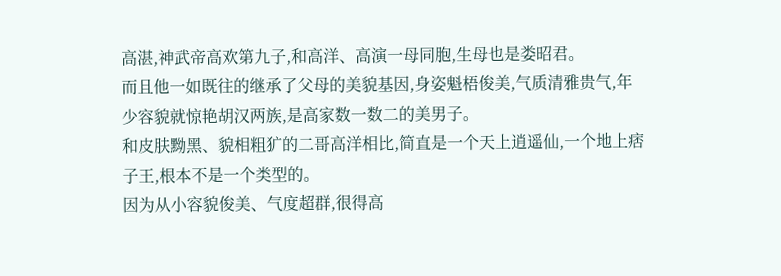高湛,神武帝高欢第九子,和高洋、高演一母同胞,生母也是娄昭君。
而且他一如既往的继承了父母的美貌基因,身姿魁梧俊美,气质清雅贵气,年少容貌就惊艳胡汉两族,是高家数一数二的美男子。
和皮肤黝黑、貌相粗犷的二哥高洋相比,简直是一个天上逍遥仙,一个地上痞子王,根本不是一个类型的。
因为从小容貌俊美、气度超群,很得高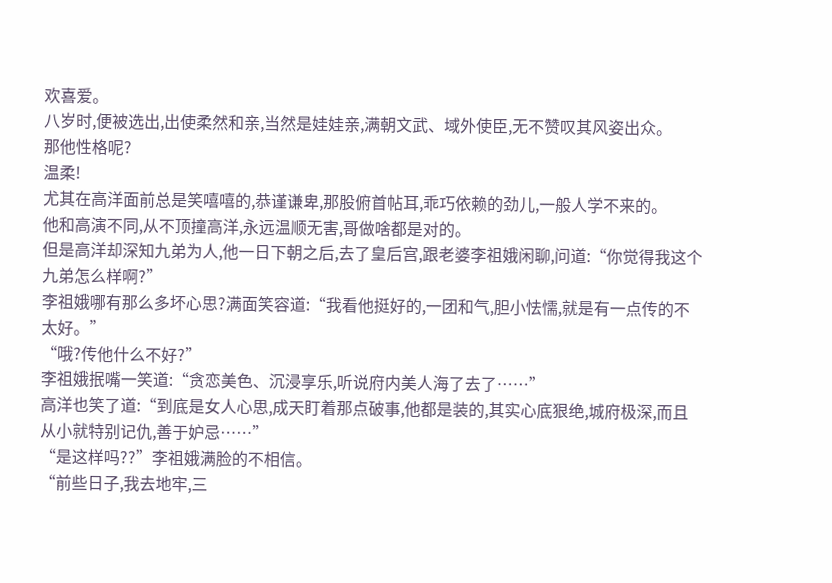欢喜爱。
八岁时,便被选出,出使柔然和亲,当然是娃娃亲,满朝文武、域外使臣,无不赞叹其风姿出众。
那他性格呢?
温柔!
尤其在高洋面前总是笑嘻嘻的,恭谨谦卑,那股俯首帖耳,乖巧依赖的劲儿,一般人学不来的。
他和高演不同,从不顶撞高洋,永远温顺无害,哥做啥都是对的。
但是高洋却深知九弟为人,他一日下朝之后,去了皇后宫,跟老婆李祖娥闲聊,问道:“你觉得我这个九弟怎么样啊?”
李祖娥哪有那么多坏心思?满面笑容道:“我看他挺好的,一团和气,胆小怯懦,就是有一点传的不太好。”
“哦?传他什么不好?”
李祖娥抿嘴一笑道:“贪恋美色、沉浸享乐,听说府内美人海了去了……”
高洋也笑了道:“到底是女人心思,成天盯着那点破事,他都是装的,其实心底狠绝,城府极深,而且从小就特别记仇,善于妒忌……”
“是这样吗??”李祖娥满脸的不相信。
“前些日子,我去地牢,三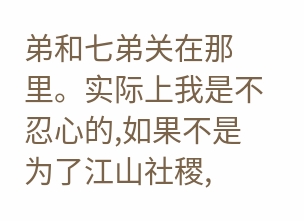弟和七弟关在那里。实际上我是不忍心的,如果不是为了江山社稷,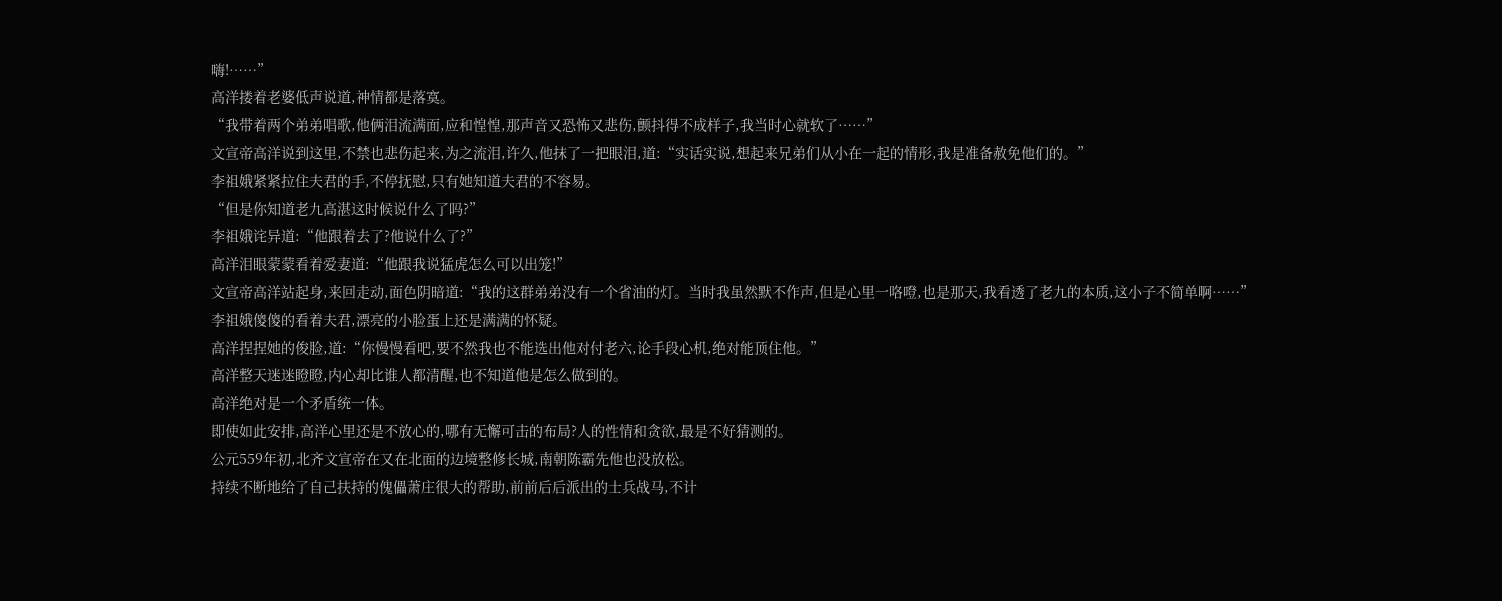嗨!……”
高洋搂着老婆低声说道,神情都是落寞。
“我带着两个弟弟唱歌,他俩泪流满面,应和惶惶,那声音又恐怖又悲伤,颤抖得不成样子,我当时心就软了……”
文宣帝高洋说到这里,不禁也悲伤起来,为之流泪,许久,他抹了一把眼泪,道:“实话实说,想起来兄弟们从小在一起的情形,我是准备赦免他们的。”
李祖娥紧紧拉住夫君的手,不停抚慰,只有她知道夫君的不容易。
“但是你知道老九高湛这时候说什么了吗?”
李祖娥诧异道:“他跟着去了?他说什么了?”
高洋泪眼蒙蒙看着爱妻道:“他跟我说猛虎怎么可以出笼!”
文宣帝高洋站起身,来回走动,面色阴暗道:“我的这群弟弟没有一个省油的灯。当时我虽然默不作声,但是心里一咯噔,也是那天,我看透了老九的本质,这小子不简单啊……”
李祖娥傻傻的看着夫君,漂亮的小脸蛋上还是满满的怀疑。
高洋捏捏她的俊脸,道:“你慢慢看吧,要不然我也不能选出他对付老六,论手段心机,绝对能顶住他。”
高洋整天迷迷瞪瞪,内心却比谁人都清醒,也不知道他是怎么做到的。
高洋绝对是一个矛盾统一体。
即使如此安排,高洋心里还是不放心的,哪有无懈可击的布局?人的性情和贪欲,最是不好猜测的。
公元559年初,北齐文宣帝在又在北面的边境整修长城,南朝陈霸先他也没放松。
持续不断地给了自己扶持的傀儡萧庄很大的帮助,前前后后派出的士兵战马,不计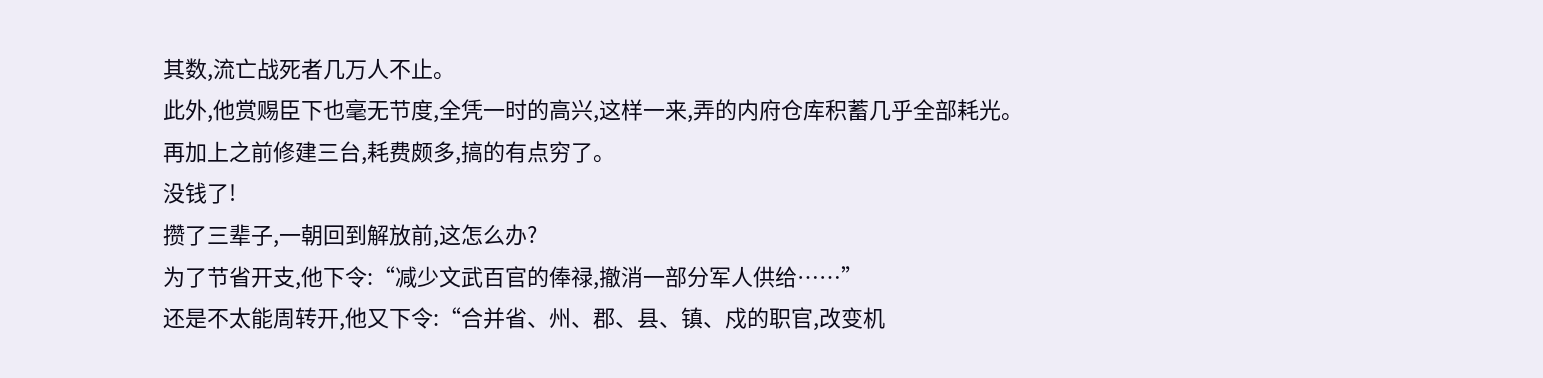其数,流亡战死者几万人不止。
此外,他赏赐臣下也毫无节度,全凭一时的高兴,这样一来,弄的内府仓库积蓄几乎全部耗光。
再加上之前修建三台,耗费颇多,搞的有点穷了。
没钱了!
攒了三辈子,一朝回到解放前,这怎么办?
为了节省开支,他下令:“减少文武百官的俸禄,撤消一部分军人供给……”
还是不太能周转开,他又下令:“合并省、州、郡、县、镇、戍的职官,改变机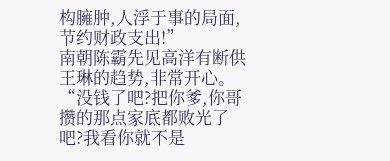构臃肿,人浮于事的局面,节约财政支出!”
南朝陈霸先见高洋有断供王琳的趋势,非常开心。
“没钱了吧?把你爹,你哥攒的那点家底都败光了吧?我看你就不是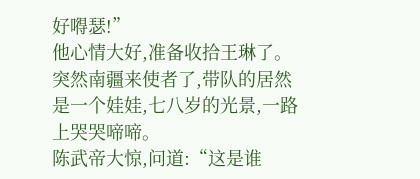好嘚瑟!”
他心情大好,准备收拾王琳了。
突然南疆来使者了,带队的居然是一个娃娃,七八岁的光景,一路上哭哭啼啼。
陈武帝大惊,问道:“这是谁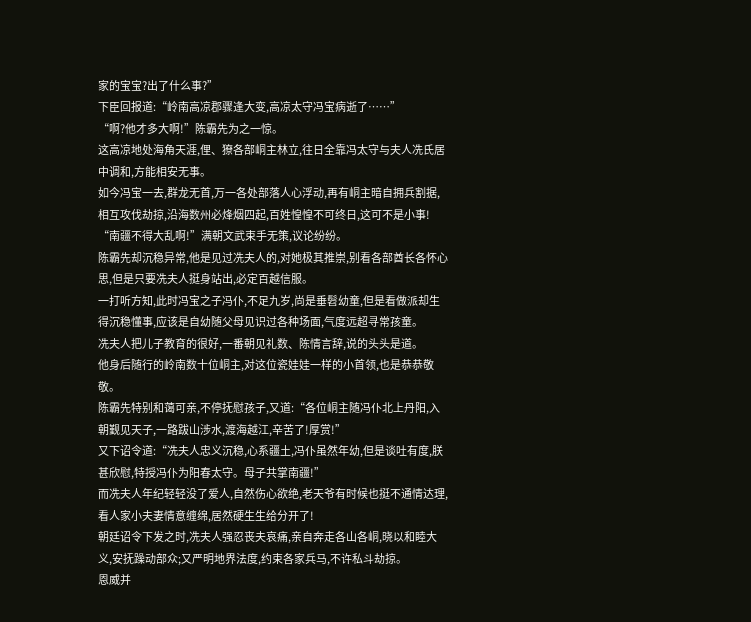家的宝宝?出了什么事?”
下臣回报道:“岭南高凉郡骤逢大变,高凉太守冯宝病逝了……”
“啊?他才多大啊!”陈霸先为之一惊。
这高凉地处海角天涯,俚、獠各部峒主林立,往日全靠冯太守与夫人冼氏居中调和,方能相安无事。
如今冯宝一去,群龙无首,万一各处部落人心浮动,再有峒主暗自拥兵割据,相互攻伐劫掠,沿海数州必烽烟四起,百姓惶惶不可终日,这可不是小事!
“南疆不得大乱啊!”满朝文武束手无策,议论纷纷。
陈霸先却沉稳异常,他是见过冼夫人的,对她极其推崇,别看各部酋长各怀心思,但是只要冼夫人挺身站出,必定百越信服。
一打听方知,此时冯宝之子冯仆,不足九岁,尚是垂髫幼童,但是看做派却生得沉稳懂事,应该是自幼随父母见识过各种场面,气度远超寻常孩童。
冼夫人把儿子教育的很好,一番朝见礼数、陈情言辞,说的头头是道。
他身后随行的岭南数十位峒主,对这位瓷娃娃一样的小首领,也是恭恭敬敬。
陈霸先特别和蔼可亲,不停抚慰孩子,又道:“各位峒主随冯仆北上丹阳,入朝觐见天子,一路跋山涉水,渡海越江,辛苦了!厚赏!”
又下诏令道:“冼夫人忠义沉稳,心系疆土,冯仆虽然年幼,但是谈吐有度,朕甚欣慰,特授冯仆为阳春太守。母子共掌南疆!”
而冼夫人年纪轻轻没了爱人,自然伤心欲绝,老天爷有时候也挺不通情达理,看人家小夫妻情意缠绵,居然硬生生给分开了!
朝廷诏令下发之时,冼夫人强忍丧夫哀痛,亲自奔走各山各峒,晓以和睦大义,安抚躁动部众;又严明地界法度,约束各家兵马,不许私斗劫掠。
恩威并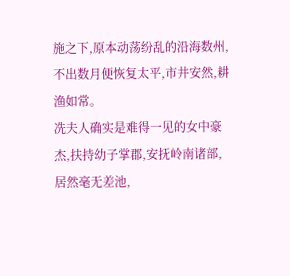施之下,原本动荡纷乱的沿海数州,不出数月便恢复太平,市井安然,耕渔如常。
冼夫人确实是难得一见的女中豪杰,扶持幼子掌郡,安抚岭南诸部,居然毫无差池,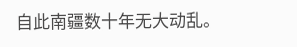自此南疆数十年无大动乱。